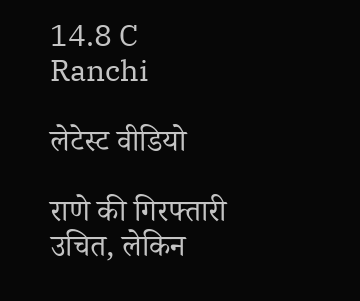14.8 C
Ranchi

लेटेस्ट वीडियो

राणे की गिरफ्तारी उचित, लेकिन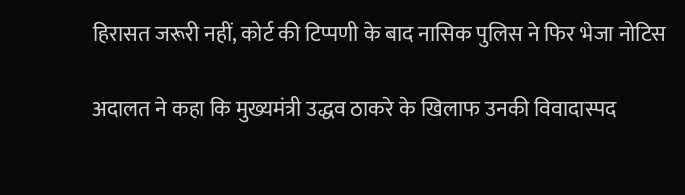हिरासत जरूरी नहीं, कोर्ट की टिप्पणी के बाद नासिक पुलिस ने फिर भेजा नोटिस

अदालत ने कहा कि मुख्यमंत्री उद्धव ठाकरे के खिलाफ उनकी विवादास्पद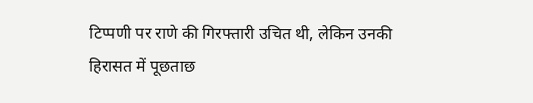टिप्पणी पर राणे की गिरफ्तारी उचित थी, लेकिन उनकी हिरासत में पूछताछ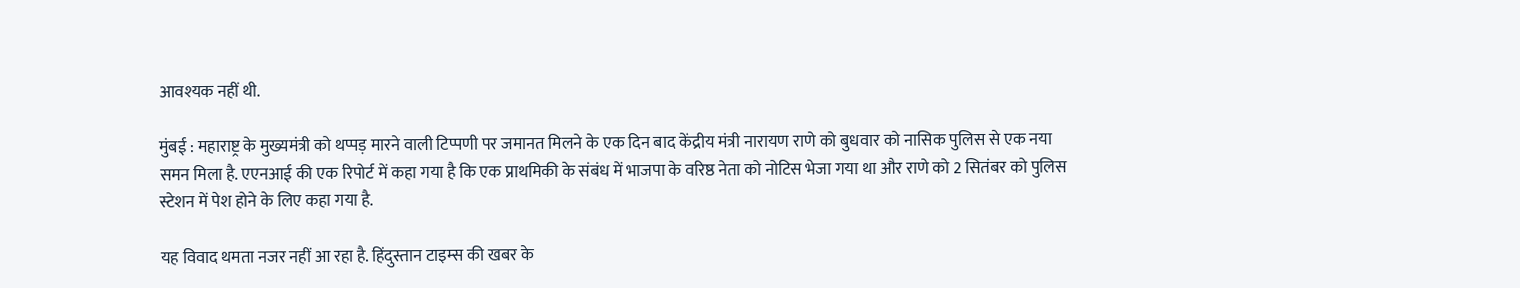आवश्यक नहीं थी.

मुंबई : महाराष्ट्र के मुख्यमंत्री को थप्पड़ मारने वाली टिप्पणी पर जमानत मिलने के एक दिन बाद केंद्रीय मंत्री नारायण राणे को बुधवार को नासिक पुलिस से एक नया समन मिला है. एएनआई की एक रिपोर्ट में कहा गया है कि एक प्राथमिकी के संबंध में भाजपा के वरिष्ठ नेता को नोटिस भेजा गया था और राणे को 2 सितंबर को पुलिस स्टेशन में पेश होने के लिए कहा गया है.

यह विवाद थमता नजर नहीं आ रहा है. हिंदुस्तान टाइम्स की खबर के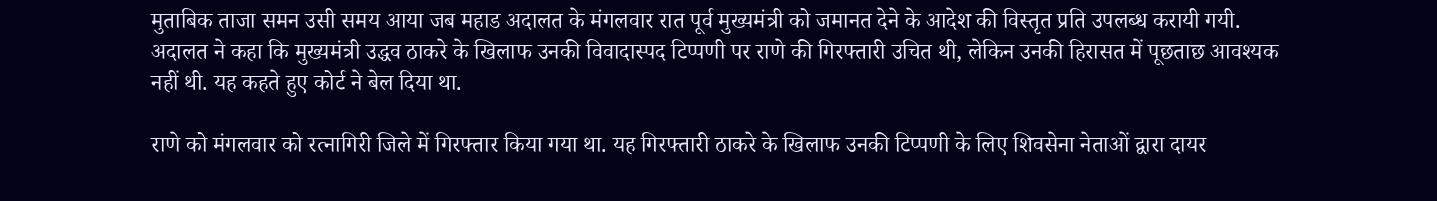मुताबिक ताजा समन उसी समय आया जब महाड अदालत के मंगलवार रात पूर्व मुख्यमंत्री को जमानत देने के आदेश की विस्तृत प्रति उपलब्ध करायी गयी. अदालत ने कहा कि मुख्यमंत्री उद्धव ठाकरे के खिलाफ उनकी विवादास्पद टिप्पणी पर राणे की गिरफ्तारी उचित थी, लेकिन उनकी हिरासत में पूछताछ आवश्यक नहीं थी. यह कहते हुए कोर्ट ने बेल दिया था.

राणे को मंगलवार को रत्नागिरी जिले में गिरफ्तार किया गया था. यह गिरफ्तारी ठाकरे के खिलाफ उनकी टिप्पणी के लिए शिवसेना नेताओं द्वारा दायर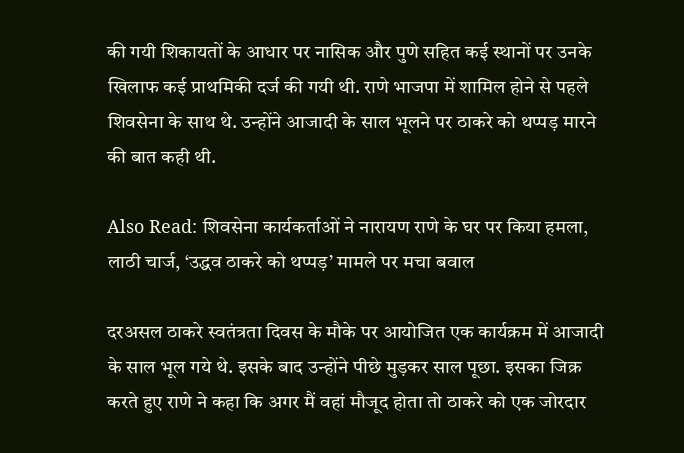की गयी शिकायतों के आधार पर नासिक और पुणे सहित कई स्थानों पर उनके खिलाफ कई प्राथमिकी दर्ज की गयी थी. राणे भाजपा में शामिल होने से पहले शिवसेना के साथ थे. उन्होंने आजादी के साल भूलने पर ठाकरे को थप्पड़ मारने की बात कही थी.

Also Read: शिवसेना कार्यकर्ताओं ने नारायण राणे के घर पर किया हमला, लाठी चार्ज, ‘उद्धव ठाकरे को थप्पड़’ मामले पर मचा बवाल

दरअसल ठाकरे स्वतंत्रता दिवस के मौके पर आयोजित एक कार्यक्रम में आजादी के साल भूल गये थे. इसके बाद उन्होंने पीछे मुड़कर साल पूछा. इसका जिक्र करते हुए राणे ने कहा कि अगर मैं वहां मौजूद होता तो ठाकरे को एक जोरदार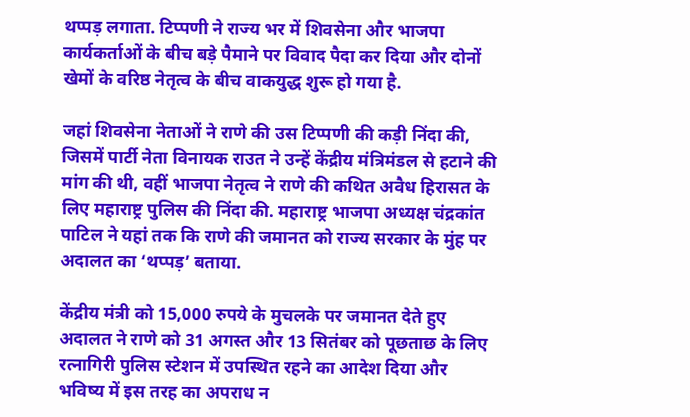थप्पड़ लगाता. टिप्पणी ने राज्य भर में शिवसेना और भाजपा कार्यकर्ताओं के बीच बड़े पैमाने पर विवाद पैदा कर दिया और दोनों खेमों के वरिष्ठ नेतृत्व के बीच वाकयुद्ध शुरू हो गया है.

जहां शिवसेना नेताओं ने राणे की उस टिप्पणी की कड़ी निंदा की, जिसमें पार्टी नेता विनायक राउत ने उन्हें केंद्रीय मंत्रिमंडल से हटाने की मांग की थी, वहीं भाजपा नेतृत्व ने राणे की कथित अवैध हिरासत के लिए महाराष्ट्र पुलिस की निंदा की. महाराष्ट्र भाजपा अध्यक्ष चंद्रकांत पाटिल ने यहां तक कि राणे की जमानत को राज्य सरकार के मुंह पर अदालत का ‘थप्पड़’ बताया.

केंद्रीय मंत्री को 15,000 रुपये के मुचलके पर जमानत देते हुए अदालत ने राणे को 31 अगस्त और 13 सितंबर को पूछताछ के लिए रत्नागिरी पुलिस स्टेशन में उपस्थित रहने का आदेश दिया और भविष्य में इस तरह का अपराध न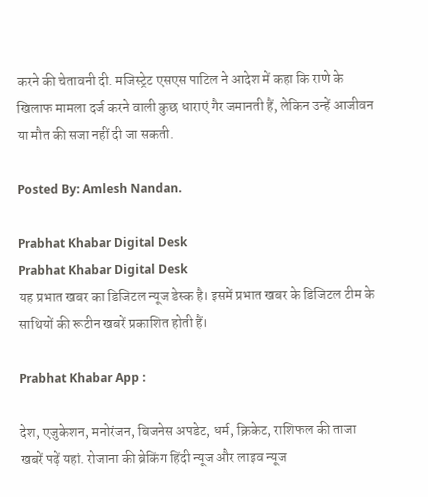करने की चेतावनी दी. मजिस्ट्रेट एसएस पाटिल ने आदेश में कहा कि राणे के खिलाफ मामला दर्ज करने वाली कुछ धाराएं गैर जमानती हैं, लेकिन उन्हें आजीवन या मौत की सजा नहीं दी जा सकती.

Posted By: Amlesh Nandan.

Prabhat Khabar Digital Desk
Prabhat Khabar Digital Desk
यह प्रभात खबर का डिजिटल न्यूज डेस्क है। इसमें प्रभात खबर के डिजिटल टीम के साथियों की रूटीन खबरें प्रकाशित होती हैं।

Prabhat Khabar App :

देश, एजुकेशन, मनोरंजन, बिजनेस अपडेट, धर्म, क्रिकेट, राशिफल की ताजा खबरें पढ़ें यहां. रोजाना की ब्रेकिंग हिंदी न्यूज और लाइव न्यूज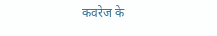कवरेज के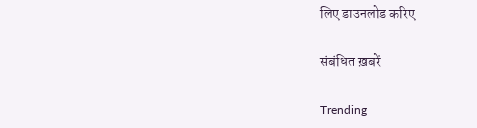लिए डाउनलोड करिए

संबंधित ख़बरें

Trending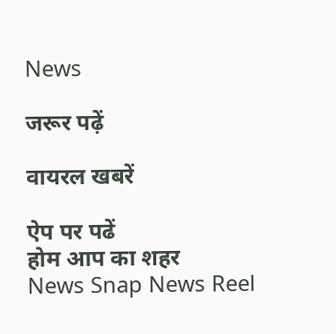News

जरूर पढ़ें

वायरल खबरें

ऐप पर पढें
होम आप का शहर
News Snap News Reel